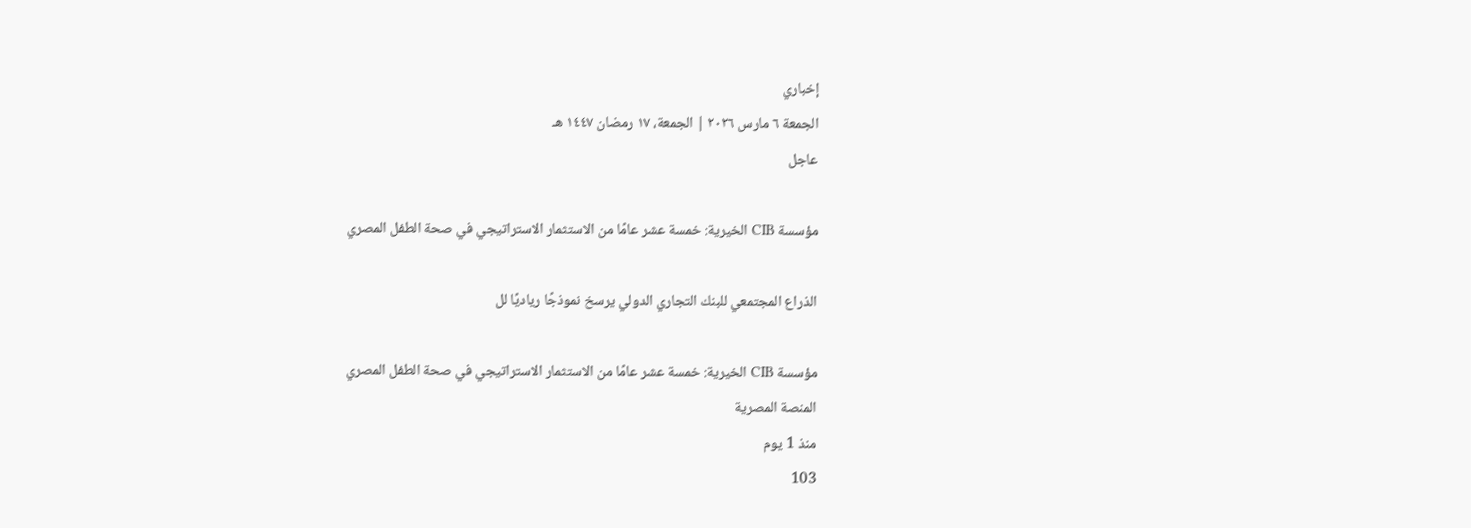إخباري
الجمعة ٦ مارس ٢٠٢٦ | الجمعة، ١٧ رمضان ١٤٤٧ هـ
عاجل

مؤسسة CIB الخيرية: خمسة عشر عامًا من الاستثمار الاستراتيجي في صحة الطفل المصري

الذراع المجتمعي للبنك التجاري الدولي يرسخ نموذجًا رياديًا لل

مؤسسة CIB الخيرية: خمسة عشر عامًا من الاستثمار الاستراتيجي في صحة الطفل المصري
المنصة المصرية
منذ 1 يوم
103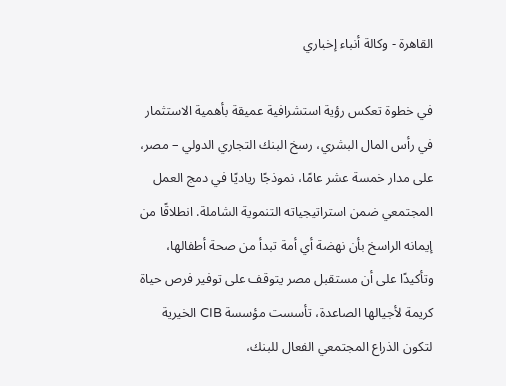القاهرة - وكالة أنباء إخباري

في خطوة تعكس رؤية استشرافية عميقة بأهمية الاستثمار في رأس المال البشري، رسخ البنك التجاري الدولي – مصر، على مدار خمسة عشر عامًا، نموذجًا رياديًا في دمج العمل المجتمعي ضمن استراتيجياته التنموية الشاملة. انطلاقًا من إيمانه الراسخ بأن نهضة أي أمة تبدأ من صحة أطفالها، وتأكيدًا على أن مستقبل مصر يتوقف على توفير فرص حياة كريمة لأجيالها الصاعدة، تأسست مؤسسة CIB الخيرية لتكون الذراع المجتمعي الفعال للبنك،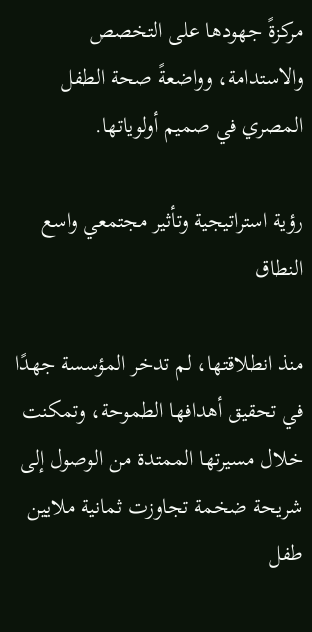مركزةً جهودها على التخصص والاستدامة، وواضعةً صحة الطفل المصري في صميم أولوياتها.

رؤية استراتيجية وتأثير مجتمعي واسع النطاق

منذ انطلاقتها، لم تدخر المؤسسة جهدًا في تحقيق أهدافها الطموحة، وتمكنت خلال مسيرتها الممتدة من الوصول إلى شريحة ضخمة تجاوزت ثمانية ملايين طفل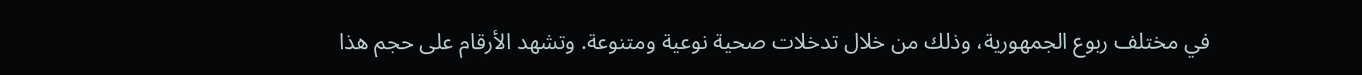في مختلف ربوع الجمهورية، وذلك من خلال تدخلات صحية نوعية ومتنوعة. وتشهد الأرقام على حجم هذا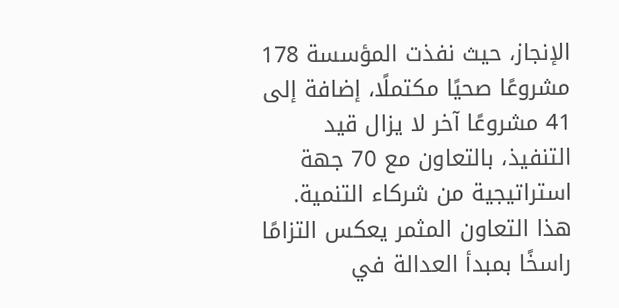الإنجاز، حيث نفذت المؤسسة 178 مشروعًا صحيًا مكتملًا، إضافة إلى 41 مشروعًا آخر لا يزال قيد التنفيذ، بالتعاون مع 70 جهة استراتيجية من شركاء التنمية. هذا التعاون المثمر يعكس التزامًا راسخًا بمبدأ العدالة في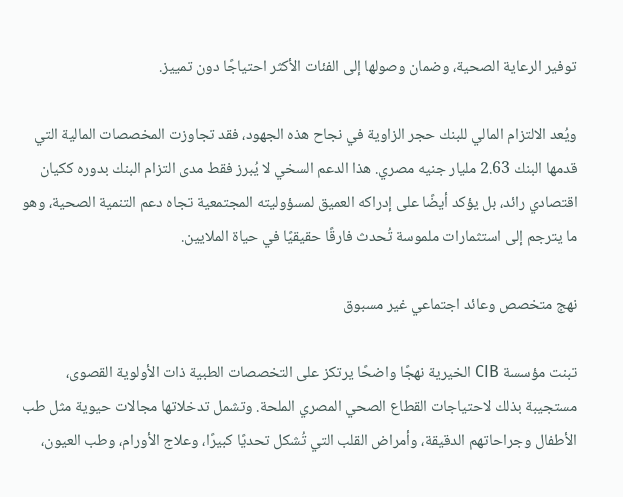توفير الرعاية الصحية، وضمان وصولها إلى الفئات الأكثر احتياجًا دون تمييز.

ويُعد الالتزام المالي للبنك حجر الزاوية في نجاح هذه الجهود، فقد تجاوزت المخصصات المالية التي قدمها البنك 2.63 مليار جنيه مصري. هذا الدعم السخي لا يُبرز فقط مدى التزام البنك بدوره ككيان اقتصادي رائد، بل يؤكد أيضًا على إدراكه العميق لمسؤوليته المجتمعية تجاه دعم التنمية الصحية، وهو ما يترجم إلى استثمارات ملموسة تُحدث فارقًا حقيقيًا في حياة الملايين.

نهج متخصص وعائد اجتماعي غير مسبوق

تبنت مؤسسة CIB الخيرية نهجًا واضحًا يرتكز على التخصصات الطبية ذات الأولوية القصوى، مستجيبة بذلك لاحتياجات القطاع الصحي المصري الملحة. وتشمل تدخلاتها مجالات حيوية مثل طب الأطفال وجراحاتهم الدقيقة، وأمراض القلب التي تُشكل تحديًا كبيرًا، وعلاج الأورام، وطب العيون،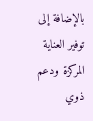بالإضافة إلى توفير العناية المركزة ودعم ذوي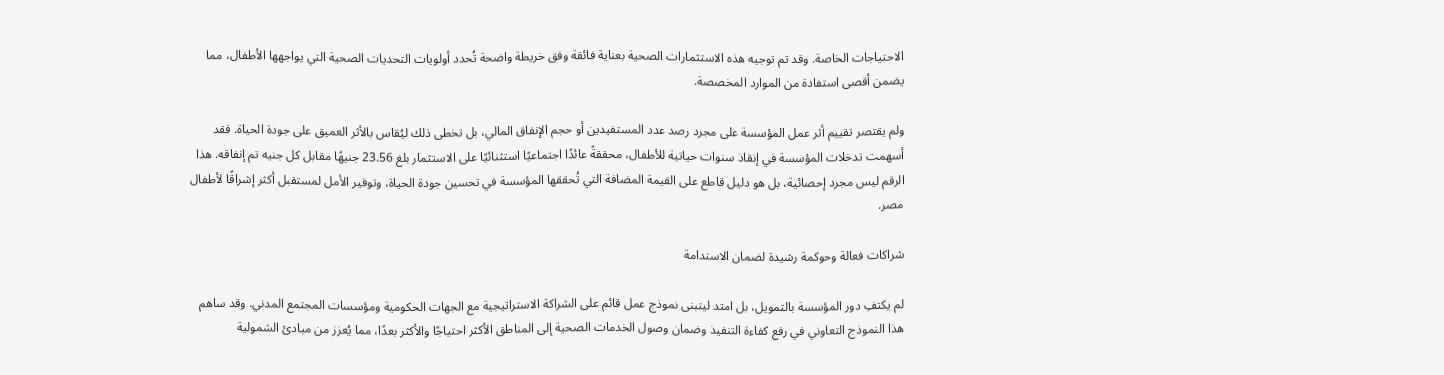الاحتياجات الخاصة. وقد تم توجيه هذه الاستثمارات الصحية بعناية فائقة وفق خريطة واضحة تُحدد أولويات التحديات الصحية التي يواجهها الأطفال، مما يضمن أقصى استفادة من الموارد المخصصة.

ولم يقتصر تقييم أثر عمل المؤسسة على مجرد رصد عدد المستفيدين أو حجم الإنفاق المالي، بل تخطى ذلك ليُقاس بالأثر العميق على جودة الحياة. فقد أسهمت تدخلات المؤسسة في إنقاذ سنوات حياتية للأطفال، محققةً عائدًا اجتماعيًا استثنائيًا على الاستثمار بلغ 23.56 جنيهًا مقابل كل جنيه تم إنفاقه. هذا الرقم ليس مجرد إحصائية، بل هو دليل قاطع على القيمة المضافة التي تُحققها المؤسسة في تحسين جودة الحياة، وتوفير الأمل لمستقبل أكثر إشراقًا لأطفال مصر.

شراكات فعالة وحوكمة رشيدة لضمان الاستدامة

لم يكتفِ دور المؤسسة بالتمويل، بل امتد ليتبنى نموذج عمل قائم على الشراكة الاستراتيجية مع الجهات الحكومية ومؤسسات المجتمع المدني. وقد ساهم هذا النموذج التعاوني في رفع كفاءة التنفيذ وضمان وصول الخدمات الصحية إلى المناطق الأكثر احتياجًا والأكثر بعدًا، مما يُعزز من مبادئ الشمولية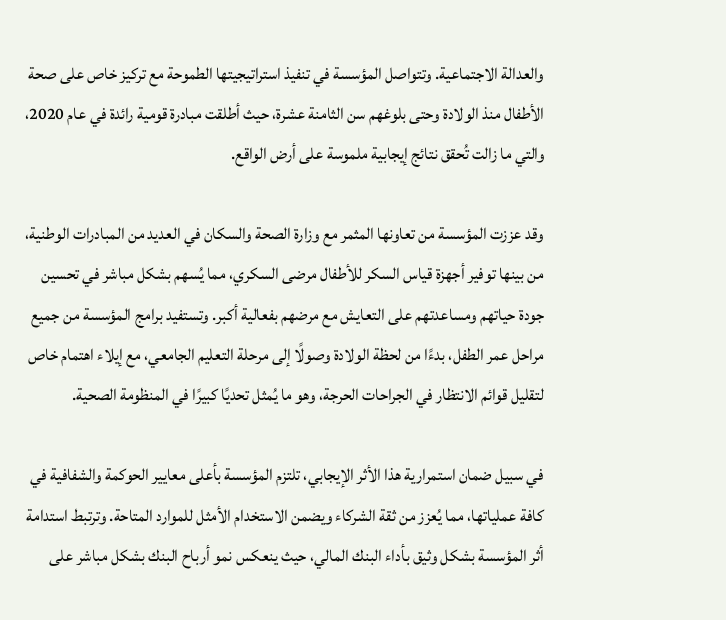والعدالة الاجتماعية. وتتواصل المؤسسة في تنفيذ استراتيجيتها الطموحة مع تركيز خاص على صحة الأطفال منذ الولادة وحتى بلوغهم سن الثامنة عشرة، حيث أطلقت مبادرة قومية رائدة في عام 2020، والتي ما زالت تُحقق نتائج إيجابية ملموسة على أرض الواقع.

وقد عززت المؤسسة من تعاونها المثمر مع وزارة الصحة والسكان في العديد من المبادرات الوطنية، من بينها توفير أجهزة قياس السكر للأطفال مرضى السكري، مما يُسهم بشكل مباشر في تحسين جودة حياتهم ومساعدتهم على التعايش مع مرضهم بفعالية أكبر. وتستفيد برامج المؤسسة من جميع مراحل عمر الطفل، بدءًا من لحظة الولادة وصولًا إلى مرحلة التعليم الجامعي، مع إيلاء اهتمام خاص لتقليل قوائم الانتظار في الجراحات الحرجة، وهو ما يُمثل تحديًا كبيرًا في المنظومة الصحية.

في سبيل ضمان استمرارية هذا الأثر الإيجابي، تلتزم المؤسسة بأعلى معايير الحوكمة والشفافية في كافة عملياتها، مما يُعزز من ثقة الشركاء ويضمن الاستخدام الأمثل للموارد المتاحة. وترتبط استدامة أثر المؤسسة بشكل وثيق بأداء البنك المالي، حيث ينعكس نمو أرباح البنك بشكل مباشر على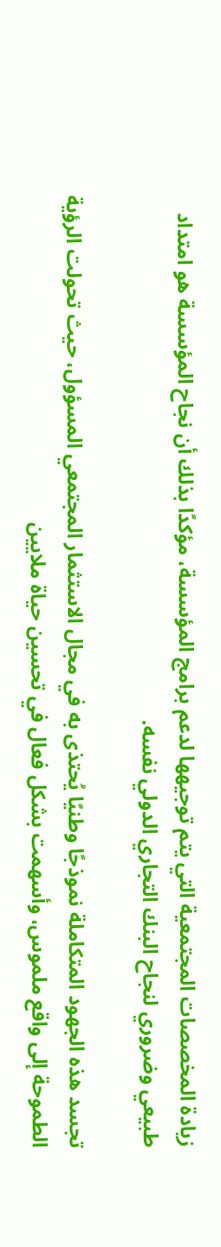زيادة المخصصات المجتمعية التي يتم توجيهها لدعم برامج المؤسسة، مؤكدًا بذلك أن نجاح المؤسسة هو امتداد طبيعي وضروري لنجاح البنك التجاري الدولي نفسه.

تجسد هذه الجهود المتكاملة نموذجًا وطنيًا يُحتذى به في مجال الاستثمار المجتمعي المسؤول، حيث تحولت الرؤية الطموحة إلى واقع ملموس، وأسهمت بشكل فعال في تحسين حياة ملايين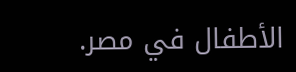الأطفال في مصر.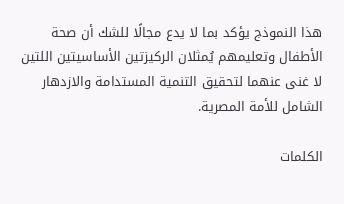هذا النموذج يؤكد بما لا يدع مجالًا للشك أن صحة الأطفال وتعليمهم يُمثلان الركيزتين الأساسيتين اللتين لا غنى عنهما لتحقيق التنمية المستدامة والازدهار الشامل للأمة المصرية.

الكلمات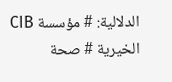الدلالية: # مؤسسة CIB الخيرية # صحة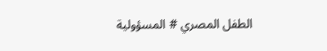الطفل المصري # المسؤولية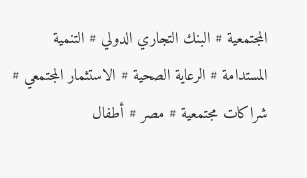المجتمعية # البنك التجاري الدولي # التنمية المستدامة # الرعاية الصحية # الاستثمار المجتمعي # شراكات مجتمعية # مصر # أطفال